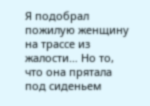Я подобрал пожилую женщину на трассе из жалости… Но то, что она прятала под сиденьем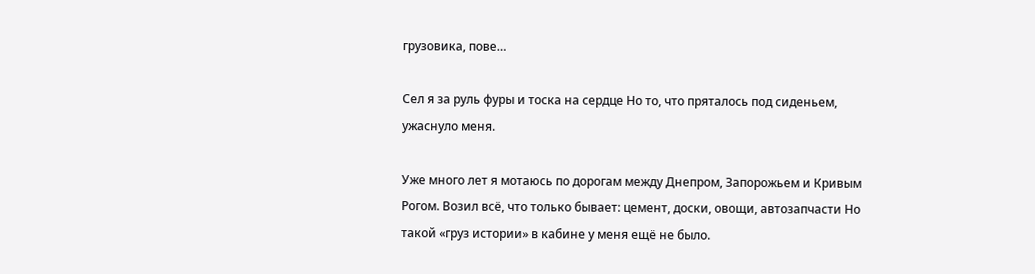грузовика, пове…

Сел я за руль фуры и тоска на сердце Но то, что пряталось под сиденьем, ужаснуло меня.

Уже много лет я мотаюсь по дорогам между Днепром, Запорожьем и Кривым Рогом. Возил всё, что только бывает: цемент, доски, овощи, автозапчасти Но такой «груз истории» в кабине у меня ещё не было.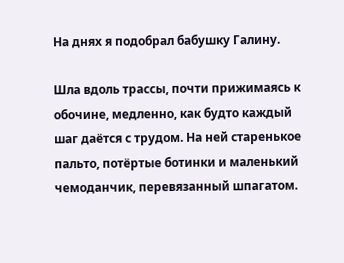На днях я подобрал бабушку Галину.

Шла вдоль трассы, почти прижимаясь к обочине, медленно, как будто каждый шаг даётся с трудом. На ней старенькое пальто, потёртые ботинки и маленький чемоданчик, перевязанный шпагатом.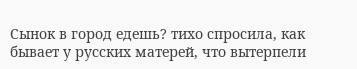Сынок в город едешь? тихо спросила, как бывает у русских матерей, что вытерпели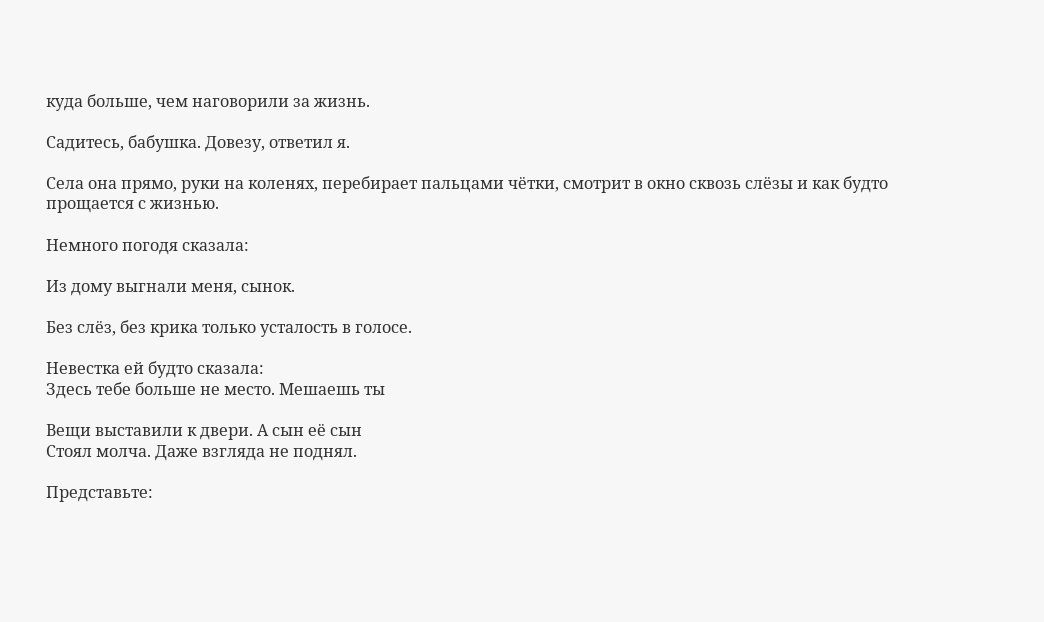куда больше, чем наговорили за жизнь.

Садитесь, бабушка. Довезу, ответил я.

Села она прямо, руки на коленях, перебирает пальцами чётки, смотрит в окно сквозь слёзы и как будто прощается с жизнью.

Немного погодя сказала:

Из дому выгнали меня, сынок.

Без слёз, без крика только усталость в голосе.

Невестка ей будто сказала:
Здесь тебе больше не место. Мешаешь ты

Вещи выставили к двери. А сын её сын
Стоял молча. Даже взгляда не поднял.

Представьте: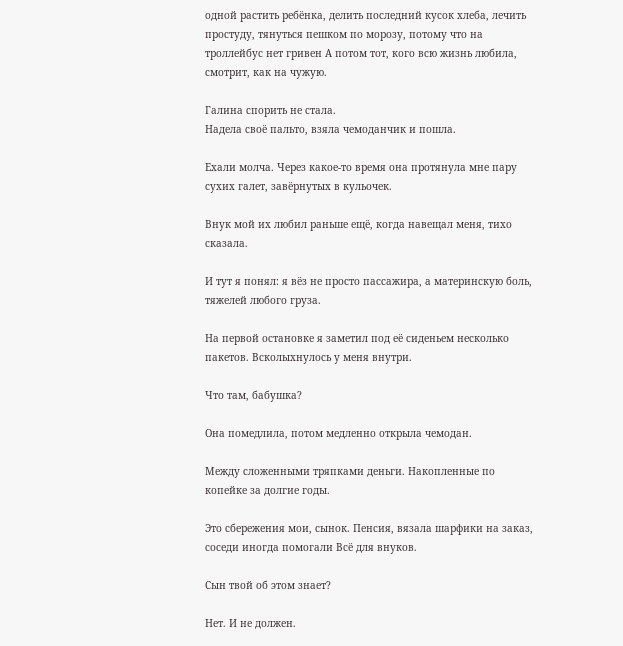одной растить ребёнка, делить последний кусок хлеба, лечить простуду, тянуться пешком по морозу, потому что на троллейбус нет гривен А потом тот, кого всю жизнь любила, смотрит, как на чужую.

Галина спорить не стала.
Надела своё пальто, взяла чемоданчик и пошла.

Ехали молча. Через какое-то время она протянула мне пару сухих галет, завёрнутых в кульочек.

Внук мой их любил раньше ещё, когда навещал меня, тихо сказала.

И тут я понял: я вёз не просто пассажира, а материнскую боль, тяжелей любого груза.

На первой остановке я заметил под её сиденьем несколько пакетов. Всколыхнулось у меня внутри.

Что там, бабушка?

Она помедлила, потом медленно открыла чемодан.

Между сложенными тряпками деньги. Накопленные по копейке за долгие годы.

Это сбережения мои, сынок. Пенсия, вязала шарфики на заказ, соседи иногда помогали Всё для внуков.

Сын твой об этом знает?

Нет. И не должен.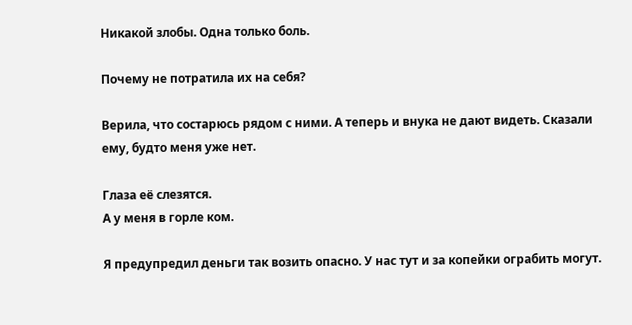Никакой злобы. Одна только боль.

Почему не потратила их на себя?

Верила, что состарюсь рядом с ними. А теперь и внука не дают видеть. Сказали ему, будто меня уже нет.

Глаза её слезятся.
А у меня в горле ком.

Я предупредил деньги так возить опасно. У нас тут и за копейки ограбить могут.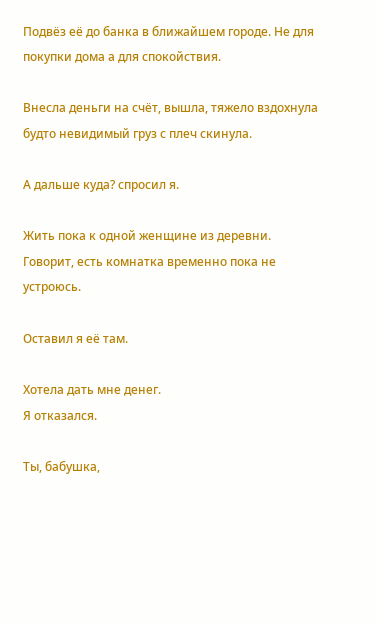Подвёз её до банка в ближайшем городе. Не для покупки дома а для спокойствия.

Внесла деньги на счёт, вышла, тяжело вздохнула будто невидимый груз с плеч скинула.

А дальше куда? спросил я.

Жить пока к одной женщине из деревни. Говорит, есть комнатка временно пока не устроюсь.

Оставил я её там.

Хотела дать мне денег.
Я отказался.

Ты, бабушка,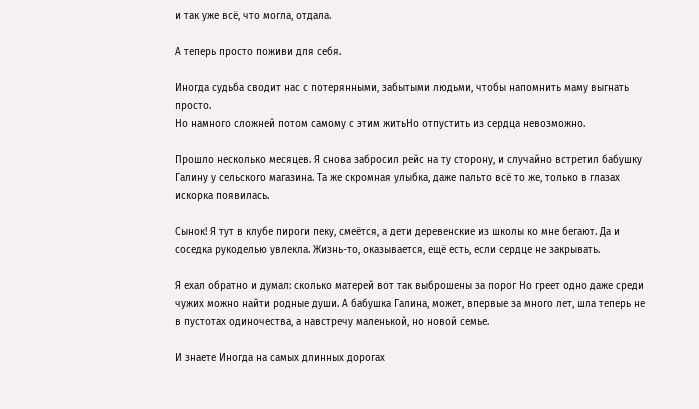и так уже всё, что могла, отдала.

А теперь просто поживи для себя.

Иногда судьба сводит нас с потерянными, забытыми людьми, чтобы напомнить маму выгнать просто.
Но намного сложней потом самому с этим житьНо отпустить из сердца невозможно.

Прошло несколько месяцев. Я снова забросил рейс на ту сторону, и случайно встретил бабушку Галину у сельского магазина. Та же скромная улыбка, даже пальто всё то же, только в глазах искорка появилась.

Сынок! Я тут в клубе пироги пеку, смеётся, а дети деревенские из школы ко мне бегают. Да и соседка рукоделью увлекла. Жизнь-то, оказывается, ещё есть, если сердце не закрывать.

Я ехал обратно и думал: сколько матерей вот так выброшены за порог Но греет одно даже среди чужих можно найти родные души. А бабушка Галина, может, впервые за много лет, шла теперь не в пустотах одиночества, а навстречу маленькой, но новой семье.

И знаете Иногда на самых длинных дорогах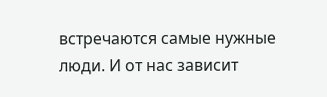встречаются самые нужные люди. И от нас зависит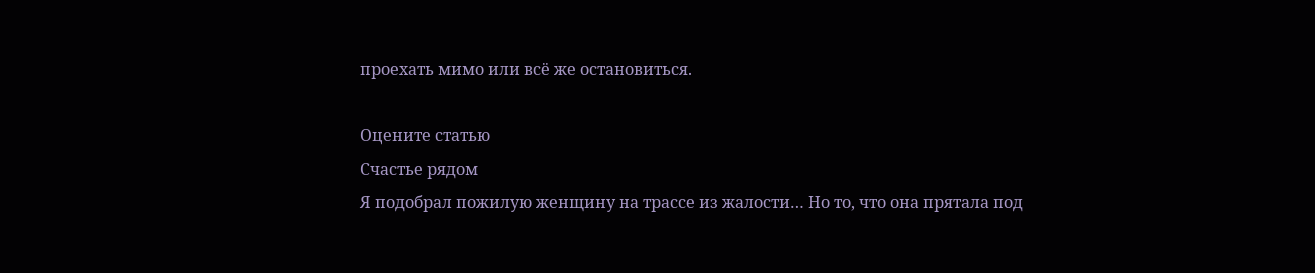проехать мимо или всё же остановиться.

Оцените статью
Счастье рядом
Я подобрал пожилую женщину на трассе из жалости… Но то, что она прятала под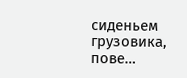сиденьем грузовика, пове…